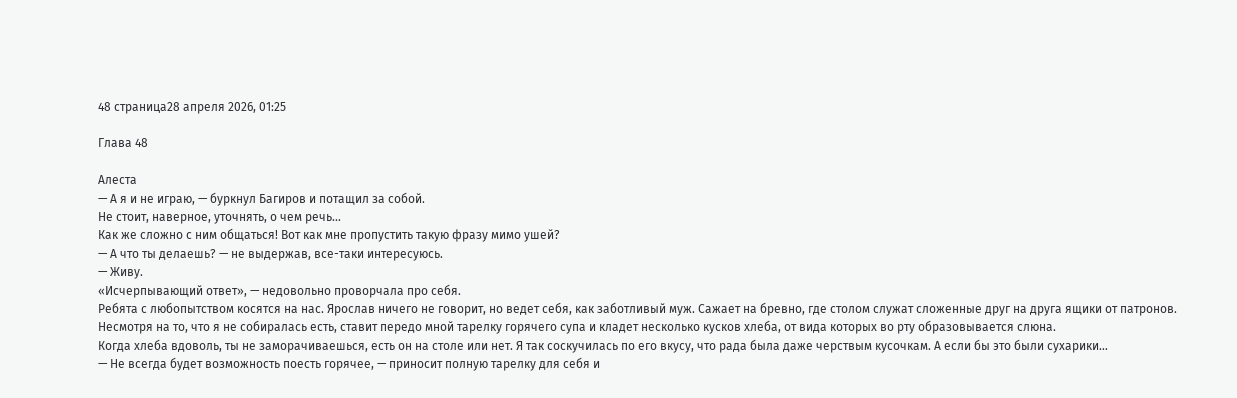48 страница28 апреля 2026, 01:25

Глава 48

Алеста
— А я и не играю, — буркнул Багиров и потащил за собой.
Не стоит, наверное, уточнять, о чем речь…
Как же сложно с ним общаться! Вот как мне пропустить такую фразу мимо ушей?
— А что ты делаешь? — не выдержав, все-таки интересуюсь.
— Живу.
«Исчерпывающий ответ», — недовольно проворчала про себя.
Ребята с любопытством косятся на нас. Ярослав ничего не говорит, но ведет себя, как заботливый муж. Сажает на бревно, где столом служат сложенные друг на друга ящики от патронов. Несмотря на то, что я не собиралась есть, ставит передо мной тарелку горячего супа и кладет несколько кусков хлеба, от вида которых во рту образовывается слюна.
Когда хлеба вдоволь, ты не заморачиваешься, есть он на столе или нет. Я так соскучилась по его вкусу, что рада была даже черствым кусочкам. А если бы это были сухарики…
— Не всегда будет возможность поесть горячее, — приносит полную тарелку для себя и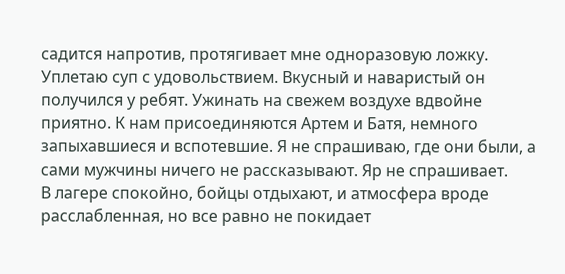садится напротив, протягивает мне одноразовую ложку.
Уплетаю суп с удовольствием. Вкусный и наваристый он получился у ребят. Ужинать на свежем воздухе вдвойне приятно. К нам присоединяются Артем и Батя, немного запыхавшиеся и вспотевшие. Я не спрашиваю, где они были, а сами мужчины ничего не рассказывают. Яр не спрашивает.
В лагере спокойно, бойцы отдыхают, и атмосфера вроде расслабленная, но все равно не покидает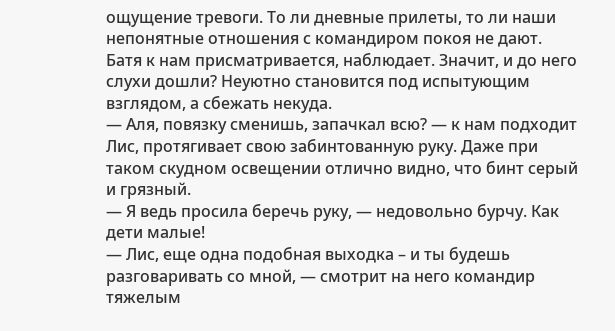ощущение тревоги. То ли дневные прилеты, то ли наши непонятные отношения с командиром покоя не дают.
Батя к нам присматривается, наблюдает. Значит, и до него слухи дошли? Неуютно становится под испытующим взглядом, а сбежать некуда.
— Аля, повязку сменишь, запачкал всю? — к нам подходит Лис, протягивает свою забинтованную руку. Даже при таком скудном освещении отлично видно, что бинт серый и грязный.
— Я ведь просила беречь руку, — недовольно бурчу. Как дети малые!
— Лис, еще одна подобная выходка – и ты будешь разговаривать со мной, — смотрит на него командир тяжелым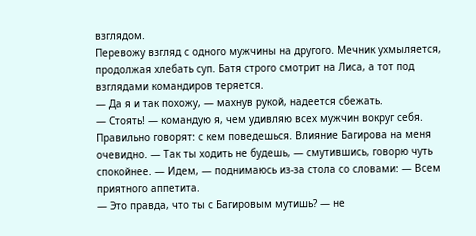взглядом.
Перевожу взгляд с одного мужчины на другого. Мечник ухмыляется, продолжая хлебать суп. Батя строго смотрит на Лиса, а тот под взглядами командиров теряется.
— Да я и так похожу, — махнув рукой, надеется сбежать.
— Стоять! — командую я, чем удивляю всех мужчин вокруг себя. Правильно говорят: с кем поведешься. Влияние Багирова на меня очевидно. — Так ты ходить не будешь, — смутившись, говорю чуть спокойнее. — Идем, — поднимаюсь из-за стола со словами: — Всем приятного аппетита.
— Это правда, что ты с Багировым мутишь? — не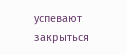успевают закрыться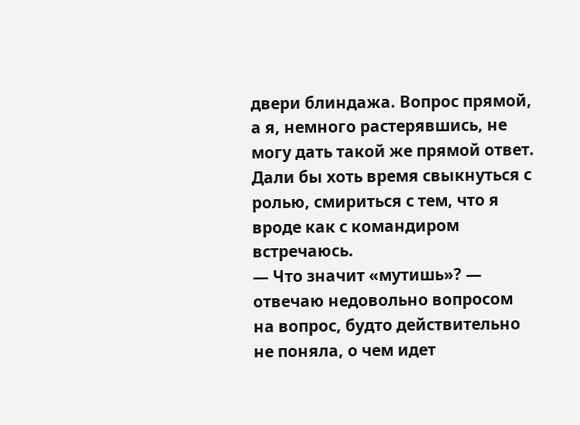двери блиндажа. Вопрос прямой, а я, немного растерявшись, не могу дать такой же прямой ответ. Дали бы хоть время свыкнуться с ролью, смириться с тем, что я вроде как с командиром встречаюсь.
— Что значит «мутишь»? — отвечаю недовольно вопросом на вопрос, будто действительно не поняла, о чем идет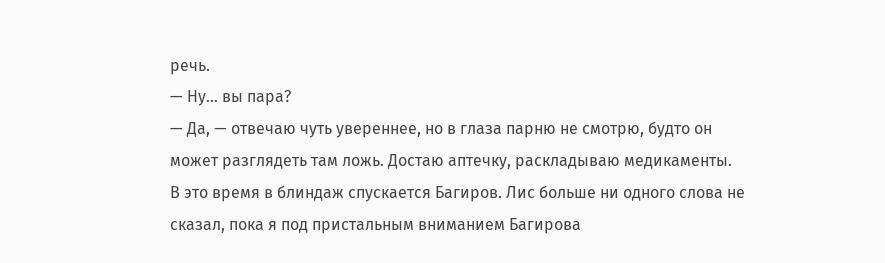речь.
— Ну… вы пара?
— Да, — отвечаю чуть увереннее, но в глаза парню не смотрю, будто он может разглядеть там ложь. Достаю аптечку, раскладываю медикаменты.
В это время в блиндаж спускается Багиров. Лис больше ни одного слова не сказал, пока я под пристальным вниманием Багирова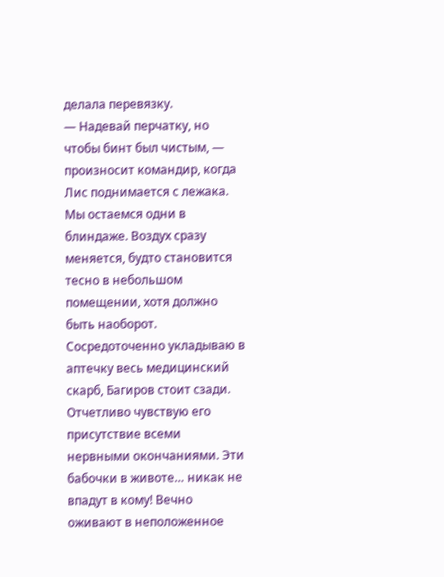делала перевязку.
— Надевай перчатку, но чтобы бинт был чистым, — произносит командир, когда Лис поднимается с лежака. Мы остаемся одни в блиндаже. Воздух сразу меняется, будто становится тесно в небольшом помещении, хотя должно быть наоборот. Сосредоточенно укладываю в аптечку весь медицинский скарб, Багиров стоит сзади. Отчетливо чувствую его присутствие всеми нервными окончаниями. Эти бабочки в животе… никак не впадут в кому! Вечно оживают в неположенное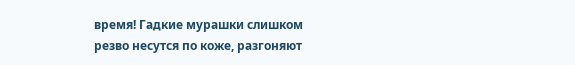время! Гадкие мурашки слишком резво несутся по коже, разгоняют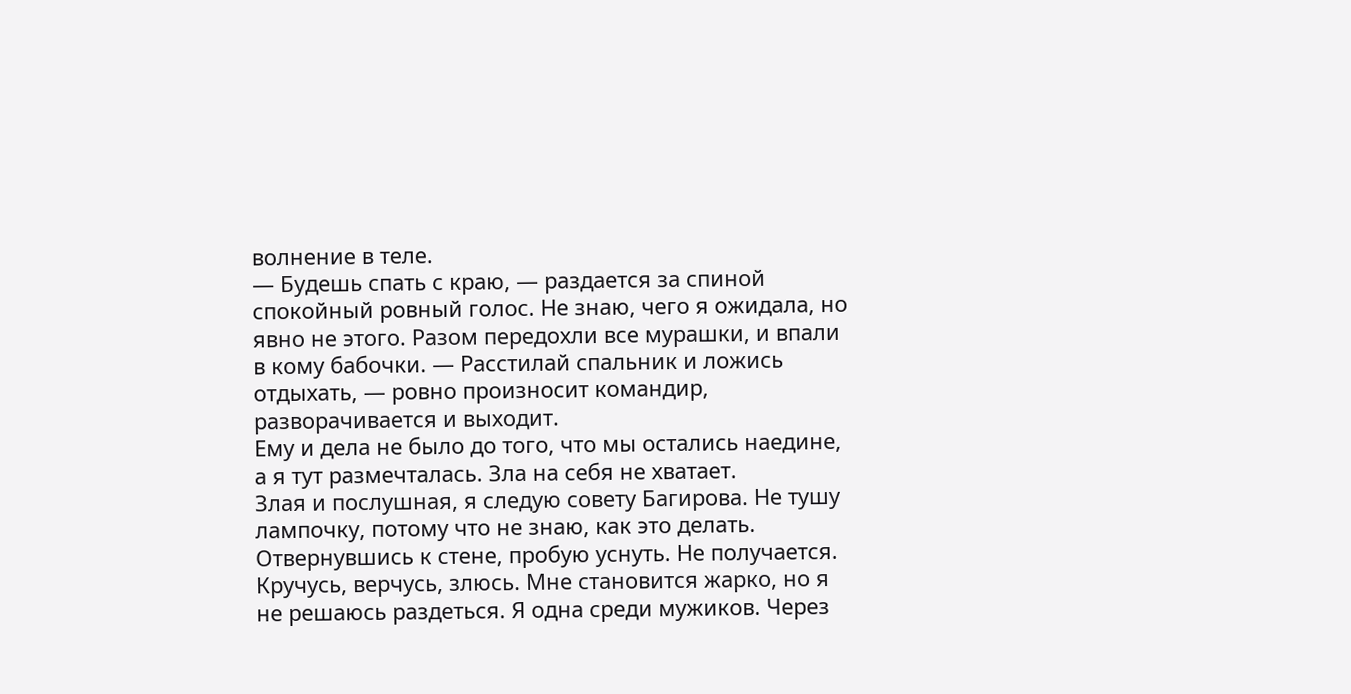волнение в теле.
— Будешь спать с краю, — раздается за спиной спокойный ровный голос. Не знаю, чего я ожидала, но явно не этого. Разом передохли все мурашки, и впали в кому бабочки. — Расстилай спальник и ложись отдыхать, — ровно произносит командир, разворачивается и выходит.
Ему и дела не было до того, что мы остались наедине, а я тут размечталась. Зла на себя не хватает.
Злая и послушная, я следую совету Багирова. Не тушу лампочку, потому что не знаю, как это делать. Отвернувшись к стене, пробую уснуть. Не получается. Кручусь, верчусь, злюсь. Мне становится жарко, но я не решаюсь раздеться. Я одна среди мужиков. Через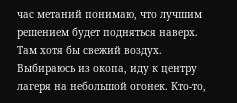час метаний понимаю, что лучшим решением будет подняться наверх. Там хотя бы свежий воздух.
Выбираюсь из окопа, иду к центру лагеря на небольшой огонек. Кто-то,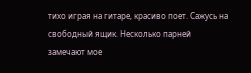тихо играя на гитаре, красиво поет. Сажусь на свободный ящик. Несколько парней замечают мое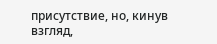присутствие, но, кинув взгляд,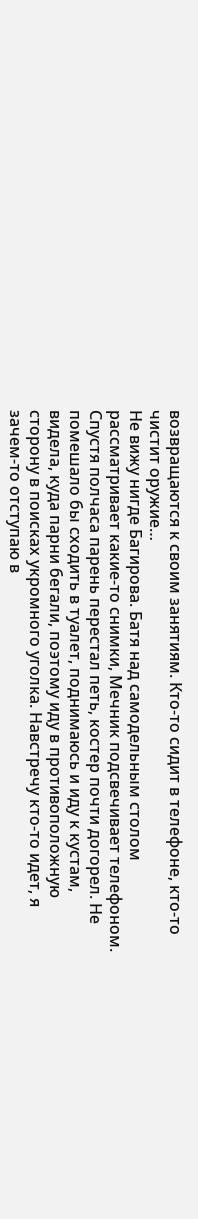возвращаются к своим занятиям. Кто-то сидит в телефоне, кто-то чистит оружие…
Не вижу нигде Багирова. Батя над самодельным столом рассматривает какие-то снимки, Мечник подсвечивает телефоном. Спустя полчаса парень перестал петь, костер почти догорел. Не помешало бы сходить в туалет, поднимаюсь и иду к кустам, видела, куда парни бегали, поэтому иду в противоположную сторону в поисках укромного уголка. Навстречу кто-то идет, я зачем-то отступаю в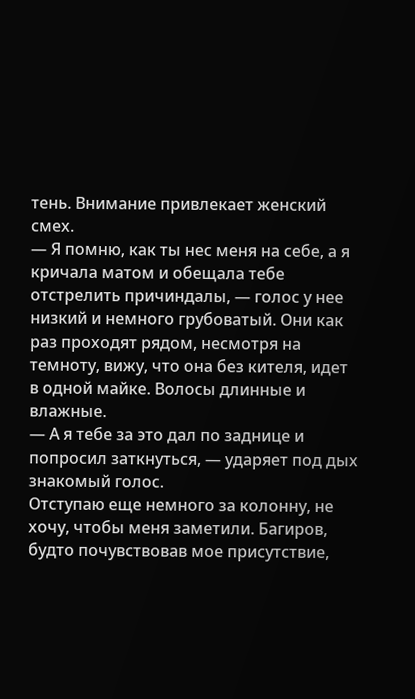тень. Внимание привлекает женский смех.
— Я помню, как ты нес меня на себе, а я кричала матом и обещала тебе отстрелить причиндалы, — голос у нее низкий и немного грубоватый. Они как раз проходят рядом, несмотря на темноту, вижу, что она без кителя, идет в одной майке. Волосы длинные и влажные.
— А я тебе за это дал по заднице и попросил заткнуться, — ударяет под дых знакомый голос.
Отступаю еще немного за колонну, не хочу, чтобы меня заметили. Багиров, будто почувствовав мое присутствие,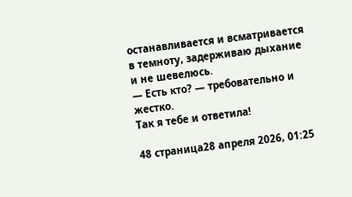останавливается и всматривается в темноту, задерживаю дыхание и не шевелюсь.
— Есть кто? — требовательно и жестко.
Так я тебе и ответила!

48 страница28 апреля 2026, 01:25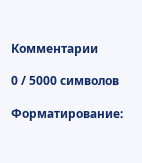Комментарии

0 / 5000 символов

Форматирование: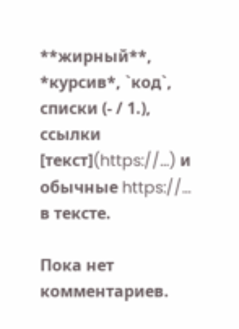**жирный**, *курсив*, `код`, списки (- / 1.), ссылки [текст](https://…) и обычные https://… в тексте.

Пока нет комментариев.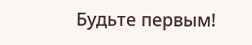Будьте первым!